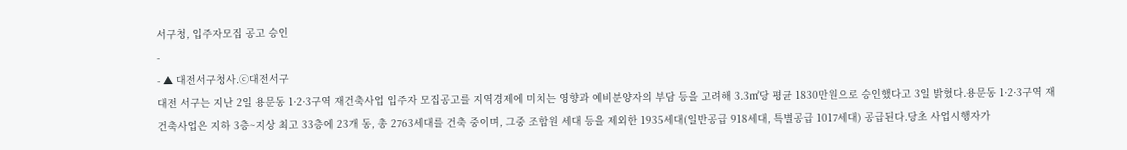서구청, 입주자모집 공고 승인
-
- ▲ 대전서구청사.ⓒ대전서구
대전 서구는 지난 2일 용문동 1·2·3구역 재건축사업 입주자 모집공고를 지역경제에 미치는 영향과 예비분양자의 부담 등을 고려해 3.3㎡당 평균 1830만원으로 승인했다고 3일 밝혔다.용문동 1·2·3구역 재건축사업은 지하 3층~지상 최고 33층에 23개 동, 총 2763세대를 건축 중이며, 그중 조합원 세대 등을 제외한 1935세대(일반공급 918세대, 특별공급 1017세대) 공급된다.당초 사업시행자가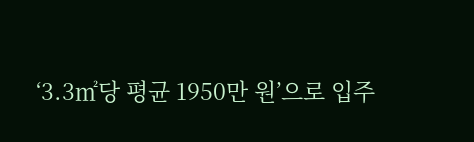‘3.3㎡당 평균 1950만 원’으로 입주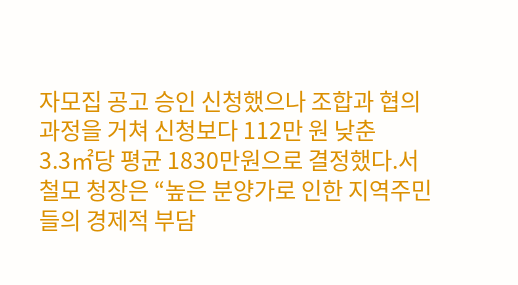자모집 공고 승인 신청했으나 조합과 협의 과정을 거쳐 신청보다 112만 원 낮춘 3.3㎡당 평균 1830만원으로 결정했다.서철모 청장은 “높은 분양가로 인한 지역주민들의 경제적 부담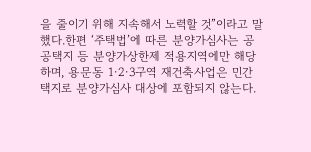을 줄이기 위해 지속해서 노력할 것”이라고 말했다.한편 ‘주택법’에 따른 분양가심사는 공공택지 등 분양가상한제 적용지역에만 해당하며, 용문동 1·2·3구역 재건축사업은 민간택지로 분양가심사 대상에 포함되지 않는다.